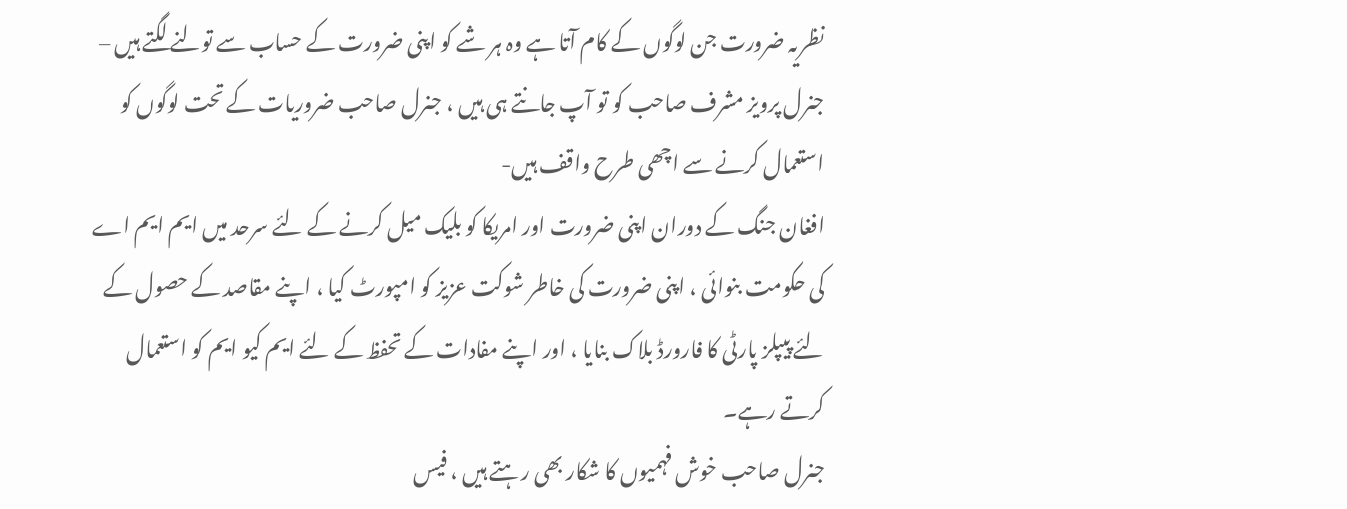نظریہ ضرورت جن لوگوں کے کام آتا ہے وہ ہر شے کو اپنی ضرورت کے حساب سے تولنے لگتے ہیں – جنرل پرویز مشرف صاحب کو تو آپ جانتے ہی ہیں ، جنرل صاحب ضروریات کے تحت لوگوں کو استعمال کرنے سے اچھی طرح واقف ہیں-
افغان جنگ کے دوران اپنی ضرورت اور امریکا کو بلیک میل کرنے کے لئے سرحد میں ایم ایم اے کی حکومت بنوائی ، اپنی ضرورت کی خاطر شوکت عزیز کو امپورٹ کیا ، اپنے مقاصد کے حصول کے لئے پیپلز پارٹی کا فارورڈ بلاک بنایا ، اور اپنے مفادات کے تحفظ کے لئے ایم کیو ایم کو استعمال کرتے رہے۔
جنرل صاحب خوش فہمیوں کا شکار بھی رہتے ہیں ، فیس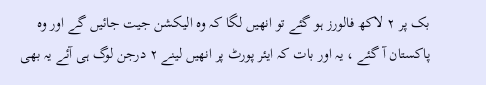بک پر ٢ لاکھ فالورز ہو گئے تو انھیں لگا کہ وہ الیکشن جیت جائیں گے اور وہ پاکستان آ گئے ، یہ اور بات کہ ایئر پورٹ پر انھیں لینے ٢ درجن لوگ ہی آئے یہ بھی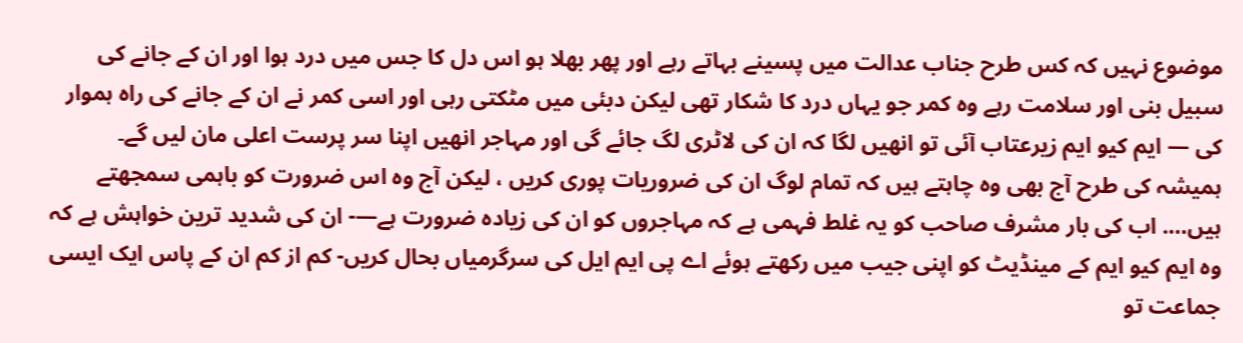موضوع نہیں کہ کس طرح جناب عدالت میں پسینے بہاتے رہے اور پھر بھلا ہو اس دل کا جس میں درد ہوا اور ان کے جانے کی سبیل بنی اور سلامت رہے وہ کمر جو یہاں درد کا شکار تھی لیکن دبئی میں مٹکتی رہی اور اسی کمر نے ان کے جانے کی راہ ہموار کی — ایم کیو ایم زیرعتاب آئی تو انھیں لگا کہ ان کی لاٹری لگ جائے گی اور مہاجر انھیں اپنا سر پرست اعلی مان لیں گے۔
ہمیشہ کی طرح آج بھی وہ چاہتے ہیں کہ تمام لوگ ان کی ضروریات پوری کریں ، لیکن آج وہ اس ضرورت کو باہمی سمجھتے ہیں…. اب کی بار مشرف صاحب کو یہ غلط فہمی ہے کہ مہاجروں کو ان کی زیادہ ضرورت ہے—- ان کی شدید ترین خواہش ہے کہ وہ ایم کیو ایم کے مینڈیٹ کو اپنی جیب میں رکھتے ہوئے اے پی ایم ایل کی سرگرمیاں بحال کریں- کم از کم ان کے پاس ایک ایسی جماعت تو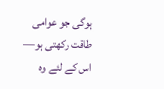ہوگی جو عوامی طاقت رکھتی ہو— اس کے لئے وہ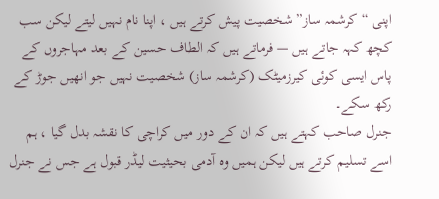اپنی “کرشمہ ساز” شخصیت پیش کرتے ہیں ، اپنا نام نہیں لیتے لیکن سب کچھ کہہ جاتے ہیں — فرماتے ہیں کہ الطاف حسین کے بعد مہاجروں کے پاس ایسی کوئی کیرزمیٹک (کرشمہ ساز) شخصیت نہیں جو انھیں جوڑ کے رکھ سکے۔
جنرل صاحب کہتے ہیں کہ ان کے دور میں کراچی کا نقشہ بدل گیا ، ہم اسے تسلیم کرتے ہیں لیکن ہمیں وہ آدمی بحیثیت لیڈر قبول ہے جس نے جنرل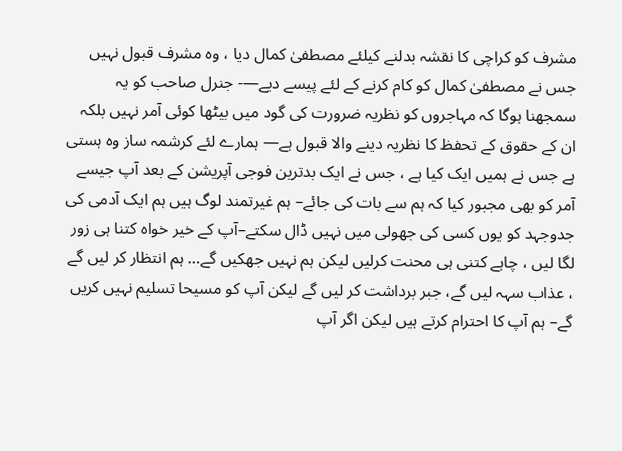مشرف کو کراچی کا نقشہ بدلنے کیلئے مصطفیٰ کمال دیا ، وہ مشرف قبول نہیں جس نے مصطفیٰ کمال کو کام کرنے کے لئے پیسے دیے—- جنرل صاحب کو یہ سمجھنا ہوگا کہ مہاجروں کو نظریہ ضرورت کی گود میں بیٹھا کوئی آمر نہیں بلکہ ان کے حقوق کے تحفظ کا نظریہ دینے والا قبول ہے— ہمارے لئے کرشمہ ساز وہ ہستی ہے جس نے ہمیں ایک کیا ہے ، جس نے ایک بدترین فوجی آپریشن کے بعد آپ جیسے آمر کو بھی مجبور کیا کہ ہم سے بات کی جائے– ہم غیرتمند لوگ ہیں ہم ایک آدمی کی جدوجہد کو یوں کسی کی جھولی میں نہیں ڈال سکتے–آپ کے خیر خواہ کتنا ہی زور لگا لیں ، چاہے کتنی ہی محنت کرلیں لیکن ہم نہیں جھکیں گے… ہم انتظار کر لیں گے ، عذاب سہہ لیں گے، جبر برداشت کر لیں گے لیکن آپ کو مسیحا تسلیم نہیں کریں گے– ہم آپ کا احترام کرتے ہیں لیکن اگر آپ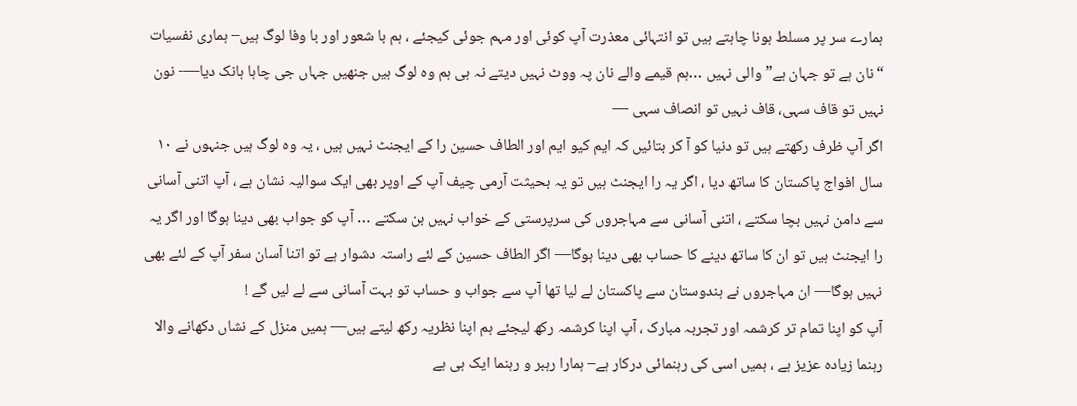ہمارے سر پر مسلط ہونا چاہتے ہیں تو انتہائی معذرت آپ کوئی اور مہم جوئی کیجئے ، ہم با شعور اور با وفا لوگ ہیں– ہماری نفسیات “نان ہے تو جہان ہے” والی نہیں …ہم قیمے والے نان پہ ووٹ نہیں دیتے نہ ہی ہم وہ لوگ ہیں جنھیں جہاں جی چاہا ہانک دیا—- نون نہیں تو قاف سہی، قاف نہیں تو انصاف سہی —
اگر آپ ظرف رکھتے ہیں تو دنیا کو آ کر بتائیں کہ ایم کیو ایم اور الطاف حسین را کے ایجنٹ نہیں ہیں ، یہ وہ لوگ ہیں جنہوں نے ١٠ سال افواج پاکستان کا ساتھ دیا ، اگر یہ را ایجنٹ ہیں تو یہ بحیثت آرمی چیف آپ کے اوپر بھی ایک سوالیہ نشان ہے ، آپ اتنی آسانی سے دامن نہیں بچا سکتے ، اتنی آسانی سے مہاجروں کی سرپرستی کے خواب نہیں بن سکتے … آپ کو جواب بھی دینا ہوگا اور اگر یہ را ایجنٹ ہیں تو ان کا ساتھ دینے کا حساب بھی دینا ہوگا— اگر الطاف حسین کے لئے راستہ دشوار ہے تو اتنا آسان سفر آپ کے لئے بھی نہیں ہوگا— ان مہاجروں نے ہندوستان سے پاکستان لے لیا تھا آپ سے جواب و حساب تو بہت آسانی سے لے لیں گے !
آپ کو اپنا تمام تر کرشمہ اور تجربہ مبارک ، آپ اپنا کرشمہ رکھ لیجئے ہم اپنا نظریہ رکھ لیتے ہیں— ہمیں منزل کے نشاں دکھانے والا رہنما زیادہ عزیز ہے ، ہمیں اسی کی رہنمائی درکار ہے– ہمارا رہبر و رہنما ایک ہی ہے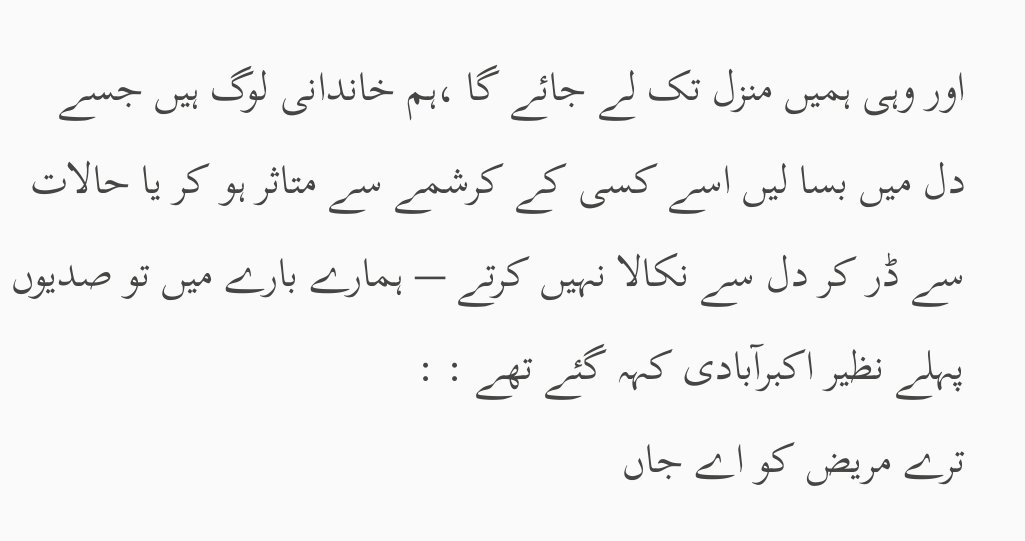اور وہی ہمیں منزل تک لے جائے گا ،ہم خاندانی لوگ ہیں جسے دل میں بسا لیں اسے کسی کے کرشمے سے متاثر ہو کر یا حالات سے ڈر کر دل سے نکالا نہیں کرتے — ہمارے بارے میں تو صدیوں پہلے نظیر اکبرآبادی کہہ گئے تھے : :
ترے مریض کو اے جاں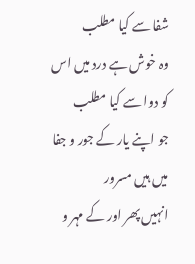شفا سے کیا مطلب
وہ خوش ہے درد میں اس کو دوا سے کیا مطلب
جو اپنے یار کے جور و جفا میں ہیں مسرور
انہیں پھر اور کے مہر و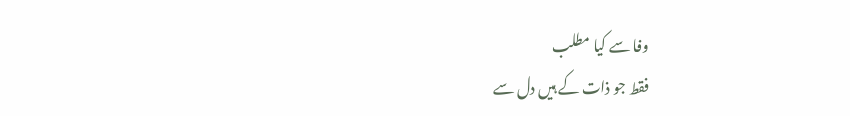وفا سے کیا مطلب
فقط جو ذات کے ہیں دل سے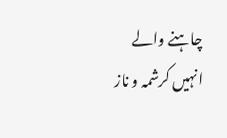چاہنے والے
انہیں کرشمہ و ناز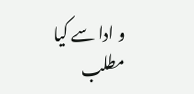و ادا سے کیا مطلب